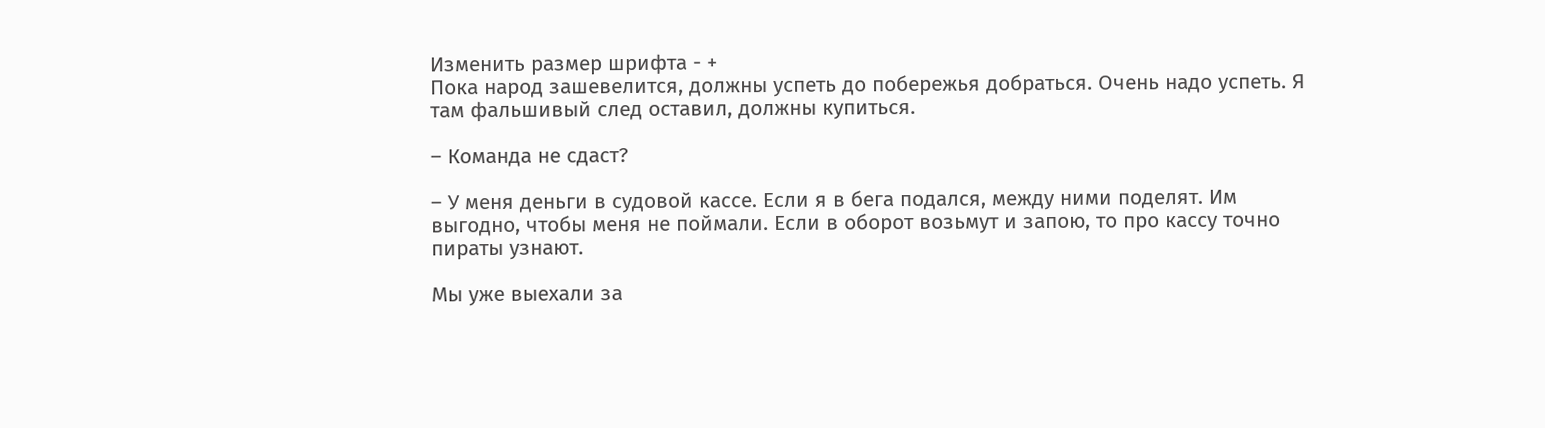Изменить размер шрифта - +
Пока народ зашевелится, должны успеть до побережья добраться. Очень надо успеть. Я там фальшивый след оставил, должны купиться.

– Команда не сдаст?

– У меня деньги в судовой кассе. Если я в бега подался, между ними поделят. Им выгодно, чтобы меня не поймали. Если в оборот возьмут и запою, то про кассу точно пираты узнают.

Мы уже выехали за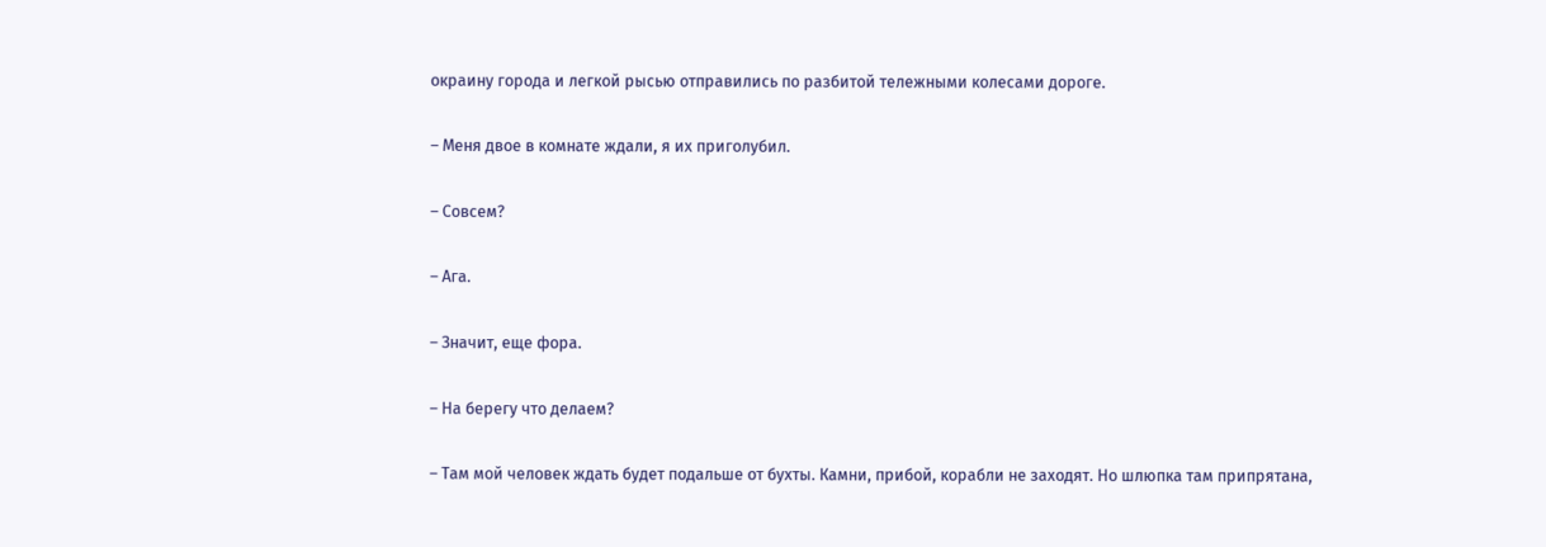окраину города и легкой рысью отправились по разбитой тележными колесами дороге.

– Меня двое в комнате ждали, я их приголубил.

– Совсем?

– Ага.

– Значит, еще фора.

– На берегу что делаем?

– Там мой человек ждать будет подальше от бухты. Камни, прибой, корабли не заходят. Но шлюпка там припрятана,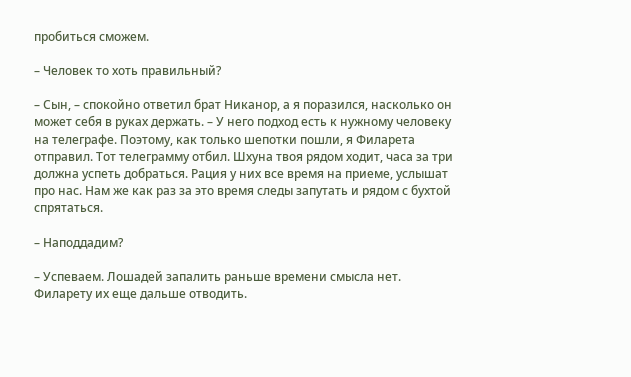пробиться сможем.

– Человек то хоть правильный?

– Сын, – спокойно ответил брат Никанор, а я поразился, насколько он может себя в руках держать. – У него подход есть к нужному человеку на телеграфе. Поэтому, как только шепотки пошли, я Филарета отправил. Тот телеграмму отбил. Шхуна твоя рядом ходит, часа за три должна успеть добраться. Рация у них все время на приеме, услышат про нас. Нам же как раз за это время следы запутать и рядом с бухтой спрятаться.

– Наподдадим?

– Успеваем. Лошадей запалить раньше времени смысла нет. Филарету их еще дальше отводить.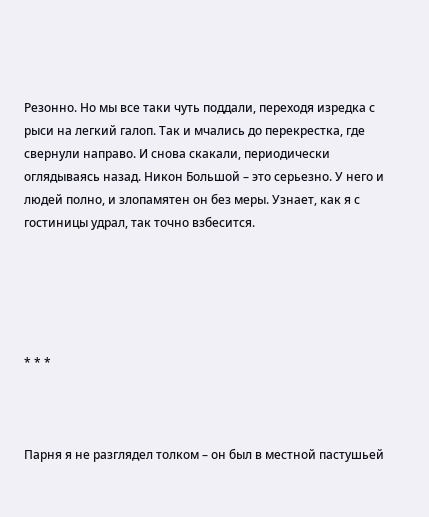Резонно. Но мы все таки чуть поддали, переходя изредка с рыси на легкий галоп. Так и мчались до перекрестка, где свернули направо. И снова скакали, периодически оглядываясь назад. Никон Большой – это серьезно. У него и людей полно, и злопамятен он без меры. Узнает, как я с гостиницы удрал, так точно взбесится.





* * *



Парня я не разглядел толком – он был в местной пастушьей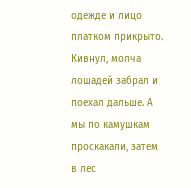одежде и лицо платком прикрыто. Кивнул, молча лошадей забрал и поехал дальше. А мы по камушкам проскакали, затем в лес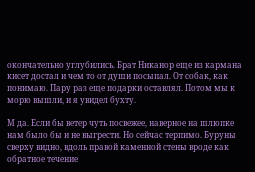окончательно углубились. Брат Никанор еще из кармана кисет достал и чем то от души посыпал. От собак, как понимаю. Пару раз еще подарки оставлял. Потом мы к морю вышли, и я увидел бухту.

М да. Если бы ветер чуть посвежее, наверное на шлюпке нам было бы и не выгрести. Но сейчас терпимо. Буруны сверху видно, вдоль правой каменной стены вроде как обратное течение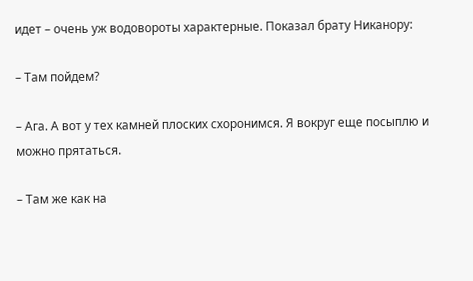идет – очень уж водовороты характерные. Показал брату Никанору:

– Там пойдем?

– Ага. А вот у тех камней плоских схоронимся. Я вокруг еще посыплю и можно прятаться.

– Там же как на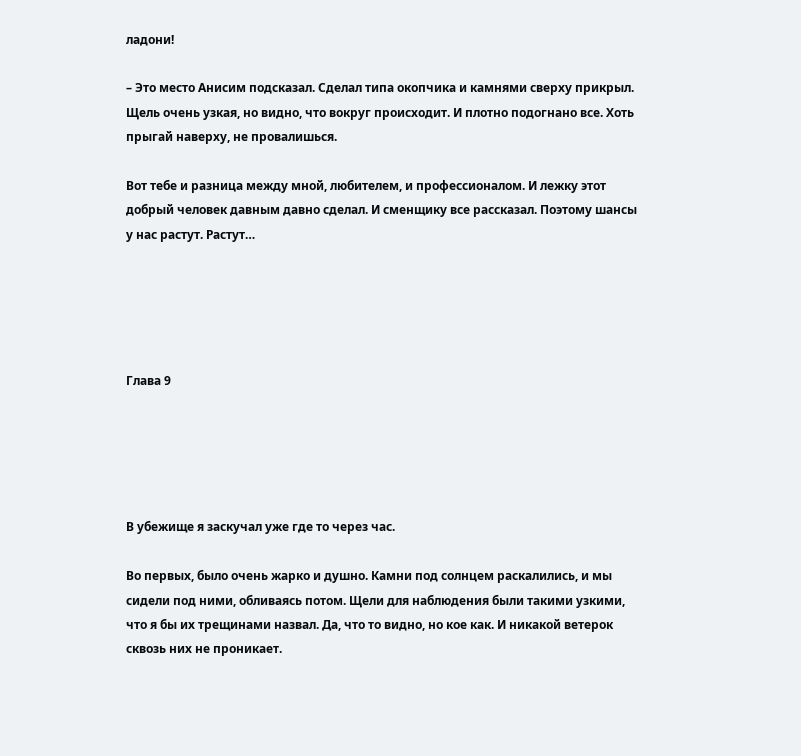ладони!

– Это место Анисим подсказал. Сделал типа окопчика и камнями сверху прикрыл. Щель очень узкая, но видно, что вокруг происходит. И плотно подогнано все. Хоть прыгай наверху, не провалишься.

Вот тебе и разница между мной, любителем, и профессионалом. И лежку этот добрый человек давным давно сделал. И сменщику все рассказал. Поэтому шансы у нас растут. Растут…





Глава 9





В убежище я заскучал уже где то через час.

Во первых, было очень жарко и душно. Камни под солнцем раскалились, и мы сидели под ними, обливаясь потом. Щели для наблюдения были такими узкими, что я бы их трещинами назвал. Да, что то видно, но кое как. И никакой ветерок сквозь них не проникает.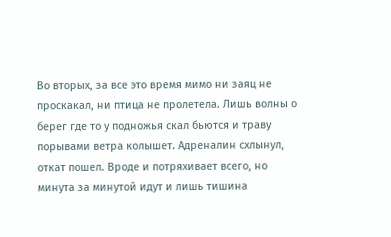Во вторых, за все это время мимо ни заяц не проскакал, ни птица не пролетела. Лишь волны о берег где то у подножья скал бьются и траву порывами ветра колышет. Адреналин схлынул, откат пошел. Вроде и потряхивает всего, но минута за минутой идут и лишь тишина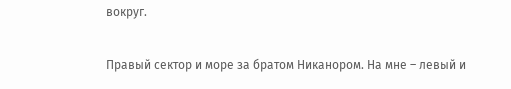вокруг.

Правый сектор и море за братом Никанором. На мне – левый и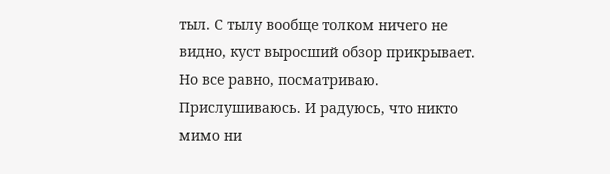тыл. С тылу вообще толком ничего не видно, куст выросший обзор прикрывает. Но все равно, посматриваю. Прислушиваюсь. И радуюсь, что никто мимо ни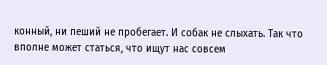конный, ни пеший не пробегает. И собак не слыхать. Так что вполне может статься, что ищут нас совсем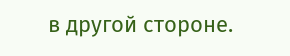в другой стороне.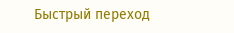Быстрый переход